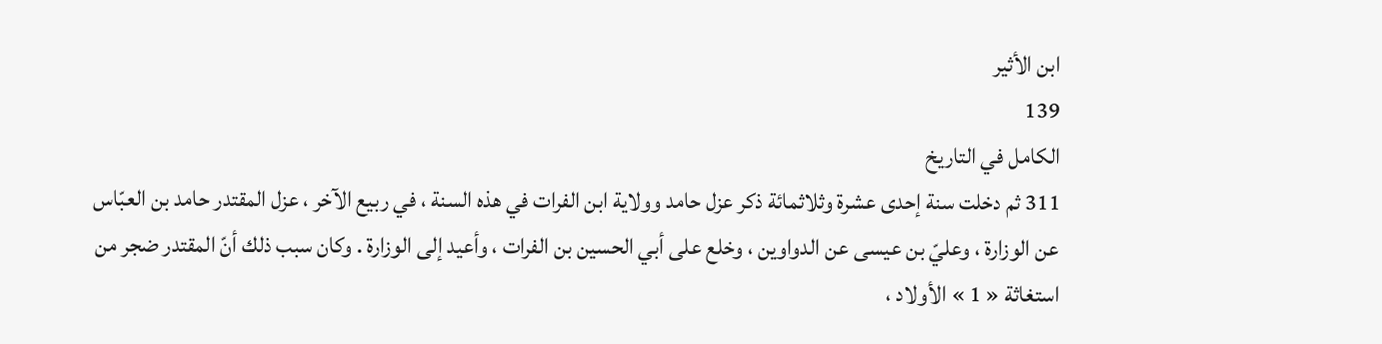ابن الأثير
139
الكامل في التاريخ
311 ثم دخلت سنة إحدى عشرة وثلاثمائة ذكر عزل حامد وولاية ابن الفرات في هذه السنة ، في ربيع الآخر ، عزل المقتدر حامد بن العبّاس عن الوزارة ، وعليّ بن عيسى عن الدواوين ، وخلع على أبي الحسين بن الفرات ، وأعيد إلى الوزارة . وكان سبب ذلك أنّ المقتدر ضجر من استغاثة « 1 » الأولاد ،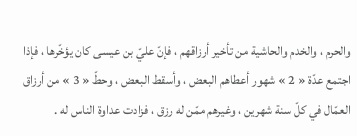والحرم ، والخدم والحاشية من تأخير أرزاقهم ، فإنّ عليّ بن عيسى كان يؤخّرها ، فإذا اجتمع عدّة « 2 » شهور أعطاهم البعض ، وأسقط البعض ، وحطّ « 3 » من أرزاق العمّال في كلّ سنة شهرين ، وغيرهم ممّن له رزق ، فزادت عداوة الناس له .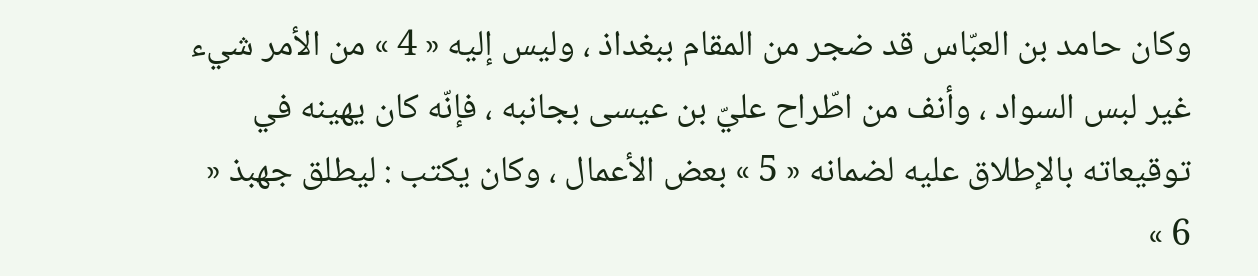وكان حامد بن العبّاس قد ضجر من المقام ببغداذ ، وليس إليه « 4 » من الأمر شيء غير لبس السواد ، وأنف من اطّراح عليّ بن عيسى بجانبه ، فإنّه كان يهينه في توقيعاته بالإطلاق عليه لضمانه « 5 » بعض الأعمال ، وكان يكتب : ليطلق جهبذ « 6 »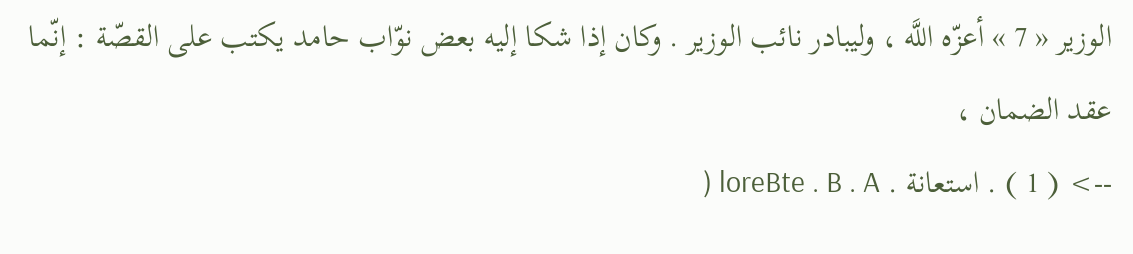الوزير « 7 » أعزّه اللَّه ، وليبادر نائب الوزير . وكان إذا شكا إليه بعض نوّاب حامد يكتب على القصّة : إنّما عقد الضمان ،
--> ( 1 ) . استعانة . loreBte . B . A (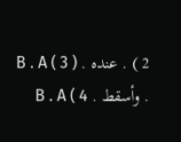2 ) . عنده . B . A ( 3 ) . وأسقط . B . A ( 4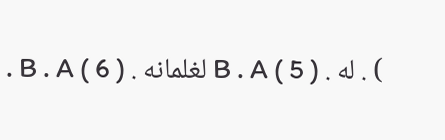) . له . B . A ( 5 ) لغلمانه . B . A ( 6 ) .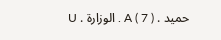حميد . A ( 7 ) . الوزارة . U